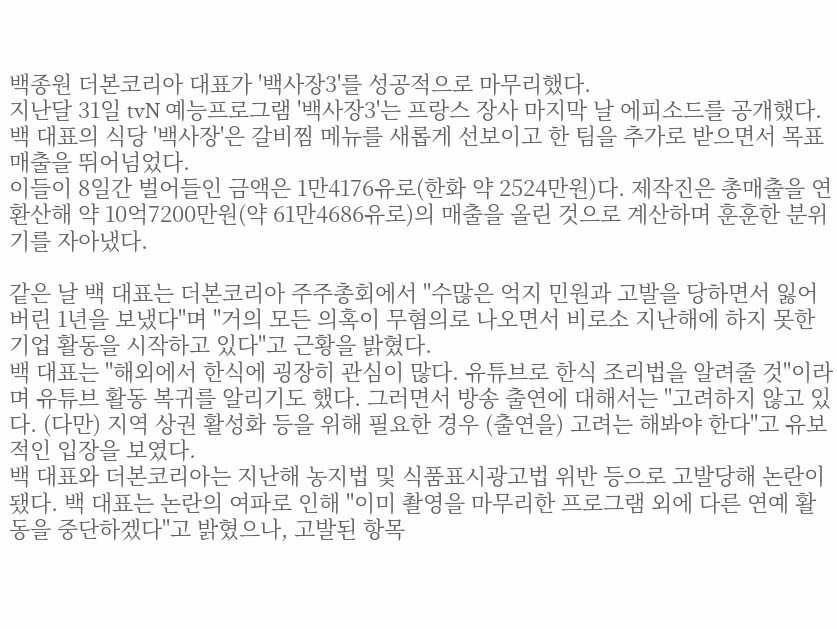백종원 더본코리아 대표가 '백사장3'를 성공적으로 마무리했다.
지난달 31일 tvN 예능프로그램 '백사장3'는 프랑스 장사 마지막 날 에피소드를 공개했다. 백 대표의 식당 '백사장'은 갈비찜 메뉴를 새롭게 선보이고 한 팀을 추가로 받으면서 목표 매출을 뛰어넘었다.
이들이 8일간 벌어들인 금액은 1만4176유로(한화 약 2524만원)다. 제작진은 총매출을 연 환산해 약 10억7200만원(약 61만4686유로)의 매출을 올린 것으로 계산하며 훈훈한 분위기를 자아냈다.

같은 날 백 대표는 더본코리아 주주총회에서 "수많은 억지 민원과 고발을 당하면서 잃어버린 1년을 보냈다"며 "거의 모든 의혹이 무혐의로 나오면서 비로소 지난해에 하지 못한 기업 활동을 시작하고 있다"고 근황을 밝혔다.
백 대표는 "해외에서 한식에 굉장히 관심이 많다. 유튜브로 한식 조리법을 알려줄 것"이라며 유튜브 활동 복귀를 알리기도 했다. 그러면서 방송 출연에 대해서는 "고려하지 않고 있다. (다만) 지역 상권 활성화 등을 위해 필요한 경우 (출연을) 고려는 해봐야 한다"고 유보적인 입장을 보였다.
백 대표와 더본코리아는 지난해 농지법 및 식품표시광고법 위반 등으로 고발당해 논란이 됐다. 백 대표는 논란의 여파로 인해 "이미 촬영을 마무리한 프로그램 외에 다른 연예 활동을 중단하겠다"고 밝혔으나, 고발된 항목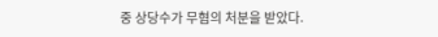중 상당수가 무혐의 처분을 받았다.